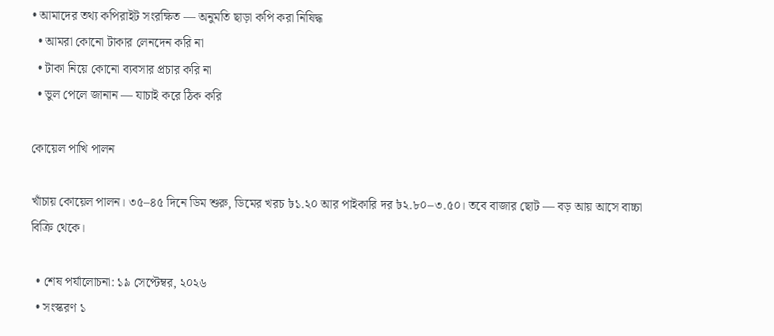• আমাদের তথ্য কপিরাইট সংরক্ষিত — অনুমতি ছাড়া কপি করা নিষিদ্ধ
  • আমরা কোনো টাকার লেনদেন করি না
  • টাকা নিয়ে কোনো ব্যবসার প্রচার করি না
  • ভুল পেলে জানান — যাচাই করে ঠিক করি

কোয়েল পাখি পালন

খাঁচায় কোয়েল পালন। ৩৫–৪৫ দিনে ডিম শুরু, ডিমের খরচ ৳১.২০ আর পাইকারি দর ৳২.৮০–৩.৫০। তবে বাজার ছোট — বড় আয় আসে বাচ্চা বিক্রি থেকে।

  • শেষ পর্যালোচনা: ১৯ সেপ্টেম্বর, ২০২৬
  • সংস্করণ ১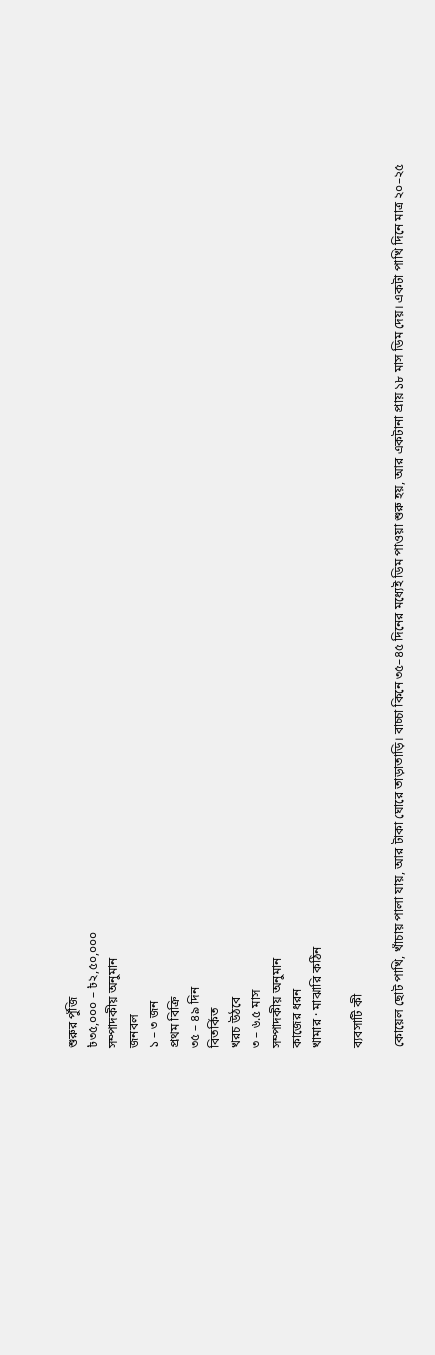শুরুর পুঁজি
৳৩৫,০০০ – ৳২,৫০,০০০
সম্পাদকীয় অনুমান
জনবল
১ – ৩ জন
প্রথম বিক্রি
৩৫ – ৪৯ দিন
বিতর্কিত
খরচ উঠবে
৩ – ৬.৫ মাস
সম্পাদকীয় অনুমান
কাজের ধরন
খামার · মাঝারি কঠিন

ব্যবসাটি কী

কোয়েল ছোট পাখি, খাঁচায় পালা যায়, আর টাকা ঘোরে তাড়াতাড়ি। বাচ্চা কিনে ৩৫–৪৫ দিনের মধ্যেই ডিম পাওয়া শুরু হয়, আর একটানা প্রায় ১৮ মাস ডিম দেয়। একটা পাখি দিনে মাত্র ২০–২৫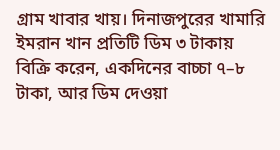গ্রাম খাবার খায়। দিনাজপুরের খামারি ইমরান খান প্রতিটি ডিম ৩ টাকায় বিক্রি করেন, একদিনের বাচ্চা ৭–৮ টাকা, আর ডিম দেওয়া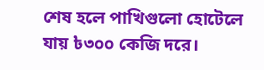শেষ হলে পাখিগুলো হোটেলে যায় ৳৩০০ কেজি দরে।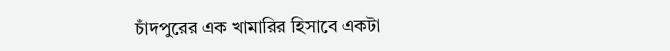চাঁদপুরের এক খামারির হিসাবে একটা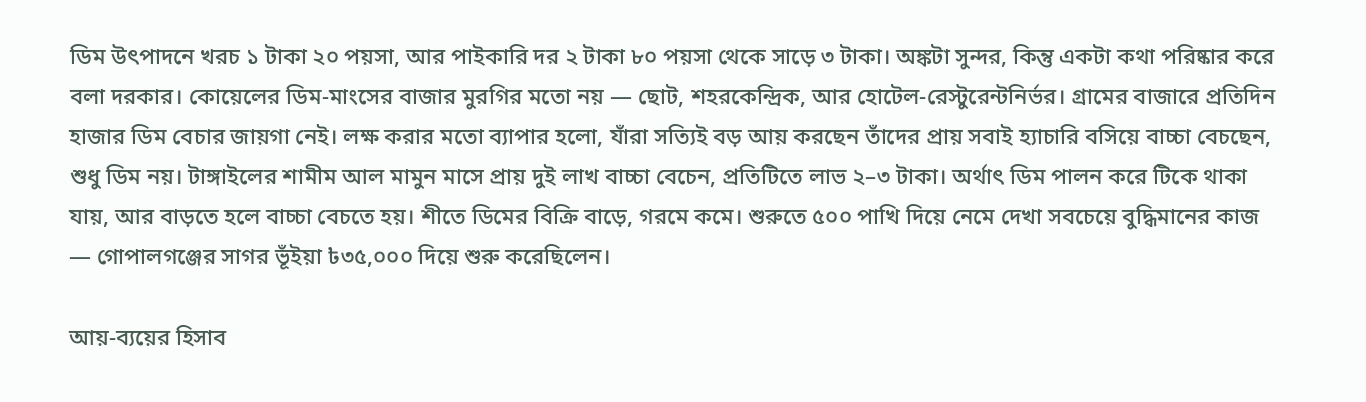ডিম উৎপাদনে খরচ ১ টাকা ২০ পয়সা, আর পাইকারি দর ২ টাকা ৮০ পয়সা থেকে সাড়ে ৩ টাকা। অঙ্কটা সুন্দর, কিন্তু একটা কথা পরিষ্কার করে বলা দরকার। কোয়েলের ডিম-মাংসের বাজার মুরগির মতো নয় — ছোট, শহরকেন্দ্রিক, আর হোটেল-রেস্টুরেন্টনির্ভর। গ্রামের বাজারে প্রতিদিন হাজার ডিম বেচার জায়গা নেই। লক্ষ করার মতো ব্যাপার হলো, যাঁরা সত্যিই বড় আয় করছেন তাঁদের প্রায় সবাই হ্যাচারি বসিয়ে বাচ্চা বেচছেন, শুধু ডিম নয়। টাঙ্গাইলের শামীম আল মামুন মাসে প্রায় দুই লাখ বাচ্চা বেচেন, প্রতিটিতে লাভ ২–৩ টাকা। অর্থাৎ ডিম পালন করে টিকে থাকা যায়, আর বাড়তে হলে বাচ্চা বেচতে হয়। শীতে ডিমের বিক্রি বাড়ে, গরমে কমে। শুরুতে ৫০০ পাখি দিয়ে নেমে দেখা সবচেয়ে বুদ্ধিমানের কাজ — গোপালগঞ্জের সাগর ভূঁইয়া ৳৩৫,০০০ দিয়ে শুরু করেছিলেন।

আয়-ব্যয়ের হিসাব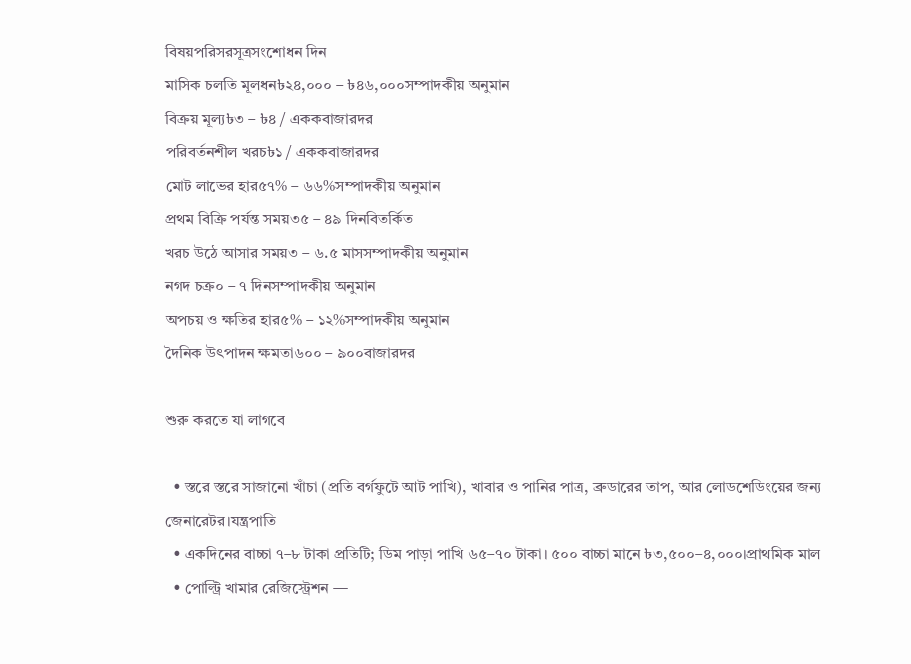বিষয়পরিসরসূত্রসংশোধন দিন
মাসিক চলতি মূলধন৳২৪,০০০ – ৳৪৬,০০০সম্পাদকীয় অনুমান
বিক্রয় মূল্য৳৩ – ৳৪ / এককবাজারদর
পরিবর্তনশীল খরচ৳১ / এককবাজারদর
মোট লাভের হার৫৭% – ৬৬%সম্পাদকীয় অনুমান
প্রথম বিক্রি পর্যন্ত সময়৩৫ – ৪৯ দিনবিতর্কিত
খরচ উঠে আসার সময়৩ – ৬.৫ মাসসম্পাদকীয় অনুমান
নগদ চক্র০ – ৭ দিনসম্পাদকীয় অনুমান
অপচয় ও ক্ষতির হার৫% – ১২%সম্পাদকীয় অনুমান
দৈনিক উৎপাদন ক্ষমতা৬০০ – ৯০০বাজারদর

শুরু করতে যা লাগবে

  • স্তরে স্তরে সাজানো খাঁচা (প্রতি বর্গফুটে আট পাখি), খাবার ও পানির পাত্র, ব্রুডারের তাপ, আর লোডশেডিংয়ের জন্য জেনারেটর।যন্ত্রপাতি
  • একদিনের বাচ্চা ৭–৮ টাকা প্রতিটি; ডিম পাড়া পাখি ৬৫–৭০ টাকা। ৫০০ বাচ্চা মানে ৳৩,৫০০–৪,০০০।প্রাথমিক মাল
  • পোল্ট্রি খামার রেজিস্ট্রেশন —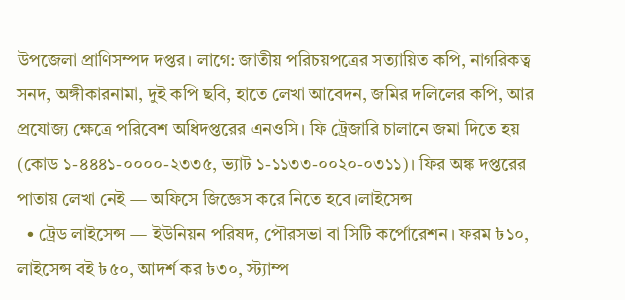উপজেলা প্রাণিসম্পদ দপ্তর। লাগে: জাতীয় পরিচয়পত্রের সত্যায়িত কপি, নাগরিকত্ব সনদ, অঙ্গীকারনামা, দুই কপি ছবি, হাতে লেখা আবেদন, জমির দলিলের কপি, আর প্রযোজ্য ক্ষেত্রে পরিবেশ অধিদপ্তরের এনওসি। ফি ট্রেজারি চালানে জমা দিতে হয় (কোড ১-৪৪৪১-০০০০-২৩৩৫, ভ্যাট ১-১১৩৩-০০২০-০৩১১)। ফির অঙ্ক দপ্তরের পাতায় লেখা নেই — অফিসে জিজ্ঞেস করে নিতে হবে।লাইসেন্স
  • ট্রেড লাইসেন্স — ইউনিয়ন পরিষদ, পৌরসভা বা সিটি কর্পোরেশন। ফরম ৳১০, লাইসেন্স বই ৳৫০, আদর্শ কর ৳৩০, স্ট্যাম্প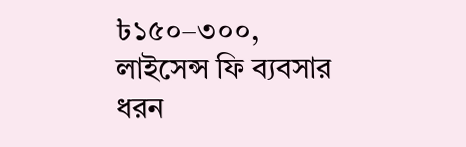৳১৫০–৩০০, লাইসেন্স ফি ব্যবসার ধরন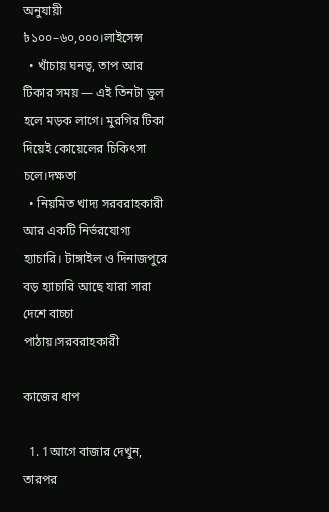অনুযায়ী ৳১০০–৬০,০০০।লাইসেন্স
  • খাঁচায় ঘনত্ব, তাপ আর টিকার সময় — এই তিনটা ভুল হলে মড়ক লাগে। মুরগির টিকা দিয়েই কোয়েলের চিকিৎসা চলে।দক্ষতা
  • নিয়মিত খাদ্য সরবরাহকারী আর একটি নির্ভরযোগ্য হ্যাচারি। টাঙ্গাইল ও দিনাজপুরে বড় হ্যাচারি আছে যারা সারা দেশে বাচ্চা পাঠায়।সরবরাহকারী

কাজের ধাপ

  1. 1আগে বাজার দেখুন, তারপর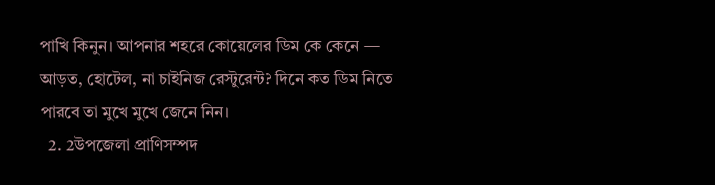পাখি কিনুন। আপনার শহরে কোয়েলের ডিম কে কেনে — আড়ত, হোটেল, না চাইনিজ রেস্টুরেন্ট? দিনে কত ডিম নিতে পারবে তা মুখে মুখে জেনে নিন।
  2. 2উপজেলা প্রাণিসম্পদ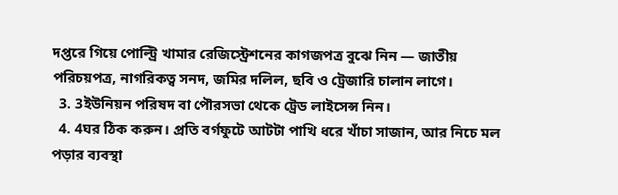দপ্তরে গিয়ে পোল্ট্রি খামার রেজিস্ট্রেশনের কাগজপত্র বুঝে নিন — জাতীয় পরিচয়পত্র, নাগরিকত্ব সনদ, জমির দলিল, ছবি ও ট্রেজারি চালান লাগে।
  3. 3ইউনিয়ন পরিষদ বা পৌরসভা থেকে ট্রেড লাইসেন্স নিন।
  4. 4ঘর ঠিক করুন। প্রতি বর্গফুটে আটটা পাখি ধরে খাঁচা সাজান, আর নিচে মল পড়ার ব্যবস্থা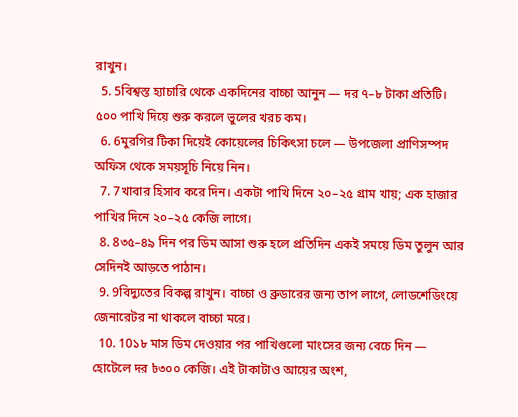রাখুন।
  5. 5বিশ্বস্ত হ্যাচারি থেকে একদিনের বাচ্চা আনুন — দর ৭–৮ টাকা প্রতিটি। ৫০০ পাখি দিয়ে শুরু করলে ভুলের খরচ কম।
  6. 6মুরগির টিকা দিয়েই কোয়েলের চিকিৎসা চলে — উপজেলা প্রাণিসম্পদ অফিস থেকে সময়সূচি নিয়ে নিন।
  7. 7খাবার হিসাব করে দিন। একটা পাখি দিনে ২০–২৫ গ্রাম খায়; এক হাজার পাখির দিনে ২০–২৫ কেজি লাগে।
  8. 8৩৫–৪৯ দিন পর ডিম আসা শুরু হলে প্রতিদিন একই সময়ে ডিম তুলুন আর সেদিনই আড়তে পাঠান।
  9. 9বিদ্যুতের বিকল্প রাখুন। বাচ্চা ও ব্রুডারের জন্য তাপ লাগে, লোডশেডিংয়ে জেনারেটর না থাকলে বাচ্চা মরে।
  10. 10১৮ মাস ডিম দেওয়ার পর পাখিগুলো মাংসের জন্য বেচে দিন — হোটেলে দর ৳৩০০ কেজি। এই টাকাটাও আয়ের অংশ,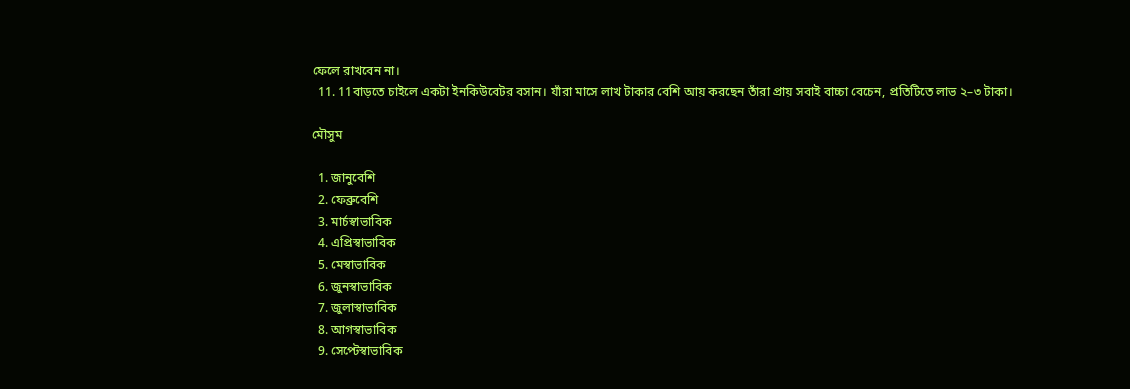ফেলে রাখবেন না।
  11. 11বাড়তে চাইলে একটা ইনকিউবেটর বসান। যাঁরা মাসে লাখ টাকার বেশি আয় করছেন তাঁরা প্রায় সবাই বাচ্চা বেচেন, প্রতিটিতে লাভ ২–৩ টাকা।

মৌসুম

  1. জানুবেশি
  2. ফেব্রুবেশি
  3. মার্চস্বাভাবিক
  4. এপ্রিস্বাভাবিক
  5. মেস্বাভাবিক
  6. জুনস্বাভাবিক
  7. জুলাস্বাভাবিক
  8. আগস্বাভাবিক
  9. সেপ্টেস্বাভাবিক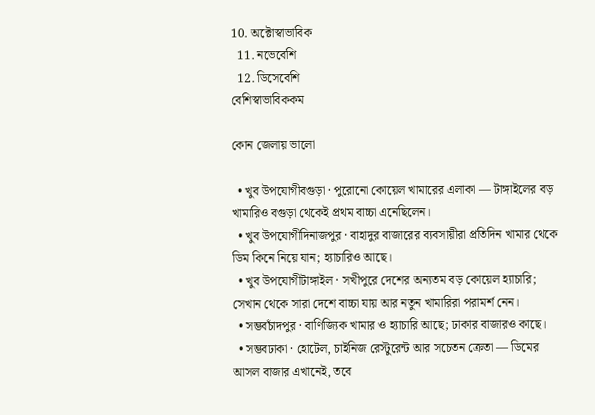10. অক্টোস্বাভাবিক
  11. নভেবেশি
  12. ডিসেবেশি
বেশিস্বাভাবিককম

কোন জেলায় ভালো

  • খুব উপযোগীবগুড়া · পুরোনো কোয়েল খামারের এলাকা — টাঙ্গাইলের বড় খামারিও বগুড়া থেকেই প্রথম বাচ্চা এনেছিলেন।
  • খুব উপযোগীদিনাজপুর · বাহাদুর বাজারের ব্যবসায়ীরা প্রতিদিন খামার থেকে ডিম কিনে নিয়ে যান; হ্যাচারিও আছে।
  • খুব উপযোগীটাঙ্গাইল · সখীপুরে দেশের অন্যতম বড় কোয়েল হ্যাচারি; সেখান থেকে সারা দেশে বাচ্চা যায় আর নতুন খামারিরা পরামর্শ নেন।
  • সম্ভবচাঁদপুর · বাণিজ্যিক খামার ও হ্যাচারি আছে; ঢাকার বাজারও কাছে।
  • সম্ভবঢাকা · হোটেল, চাইনিজ রেস্টুরেন্ট আর সচেতন ক্রেতা — ডিমের আসল বাজার এখানেই, তবে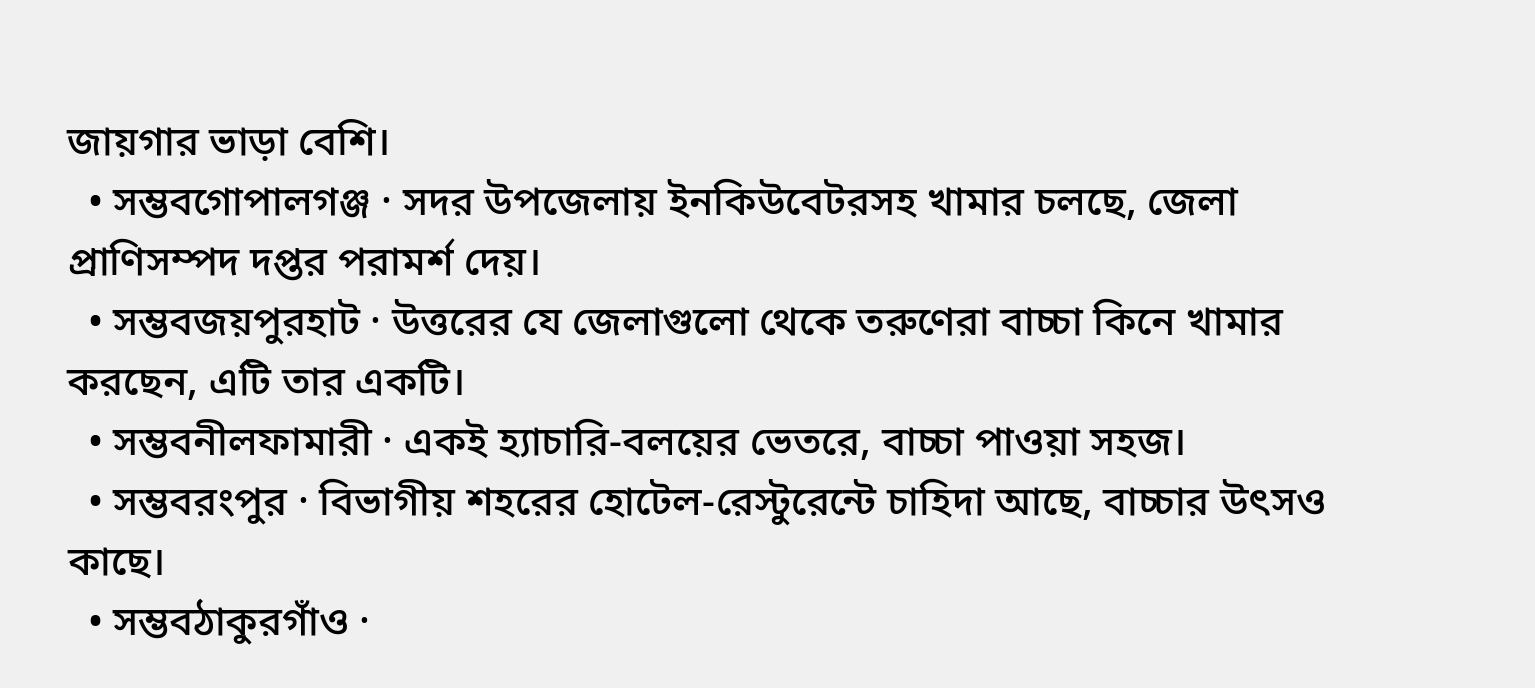জায়গার ভাড়া বেশি।
  • সম্ভবগোপালগঞ্জ · সদর উপজেলায় ইনকিউবেটরসহ খামার চলছে, জেলা প্রাণিসম্পদ দপ্তর পরামর্শ দেয়।
  • সম্ভবজয়পুরহাট · উত্তরের যে জেলাগুলো থেকে তরুণেরা বাচ্চা কিনে খামার করছেন, এটি তার একটি।
  • সম্ভবনীলফামারী · একই হ্যাচারি-বলয়ের ভেতরে, বাচ্চা পাওয়া সহজ।
  • সম্ভবরংপুর · বিভাগীয় শহরের হোটেল-রেস্টুরেন্টে চাহিদা আছে, বাচ্চার উৎসও কাছে।
  • সম্ভবঠাকুরগাঁও ·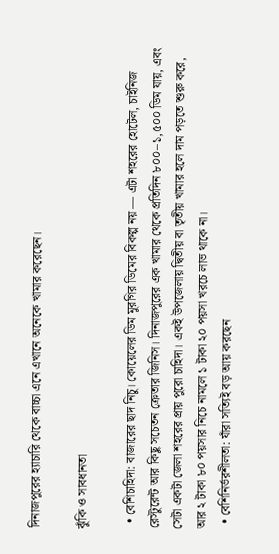দিনাজপুরের হ্যাচারি থেকে বাচ্চা এনে এখানে অনেকে খামার করেছেন।

ঝুঁকি ও সাবধানতা

  • বেশিচাহিদা: বাজারের ছাদ নিচু। কোয়েলের ডিম মুরগির ডিমের বিকল্প নয় — এটা শহরের হোটেল, চাইনিজ রেস্টুরেন্ট আর কিছু সচেতন ক্রেতার জিনিস। দিনাজপুরের এক খামার থেকে প্রতিদিন ৮০০–১,৫০০ ডিম যায়, এবং সেটা একটা জেলা শহরের প্রায় পুরো চাহিদা। একই উপজেলায় দ্বিতীয় বা তৃতীয় খামার হলে দাম পড়তে শুরু করে, আর ২ টাকা ৮০ পয়সার নিচে নামলে ১ টাকা ২০ পয়সা খরচে লাভ থাকে না।
  • বেশিনির্ভরশীলতা: যাঁরা সত্যিই বড় আয় করছেন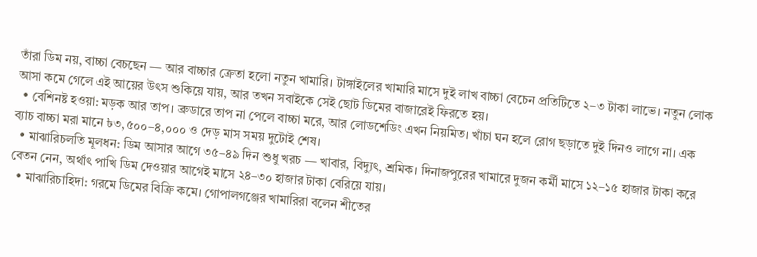তাঁরা ডিম নয়, বাচ্চা বেচছেন — আর বাচ্চার ক্রেতা হলো নতুন খামারি। টাঙ্গাইলের খামারি মাসে দুই লাখ বাচ্চা বেচেন প্রতিটিতে ২–৩ টাকা লাভে। নতুন লোক আসা কমে গেলে এই আয়ের উৎস শুকিয়ে যায়, আর তখন সবাইকে সেই ছোট ডিমের বাজারেই ফিরতে হয়।
  • বেশিনষ্ট হওয়া: মড়ক আর তাপ। ব্রুডারে তাপ না পেলে বাচ্চা মরে, আর লোডশেডিং এখন নিয়মিত। খাঁচা ঘন হলে রোগ ছড়াতে দুই দিনও লাগে না। এক ব্যাচ বাচ্চা মরা মানে ৳৩,৫০০–৪,০০০ ও দেড় মাস সময় দুটোই শেষ।
  • মাঝারিচলতি মূলধন: ডিম আসার আগে ৩৫–৪৯ দিন শুধু খরচ — খাবার, বিদ্যুৎ, শ্রমিক। দিনাজপুরের খামারে দুজন কর্মী মাসে ১২–১৫ হাজার টাকা করে বেতন নেন, অর্থাৎ পাখি ডিম দেওয়ার আগেই মাসে ২৪–৩০ হাজার টাকা বেরিয়ে যায়।
  • মাঝারিচাহিদা: গরমে ডিমের বিক্রি কমে। গোপালগঞ্জের খামারিরা বলেন শীতের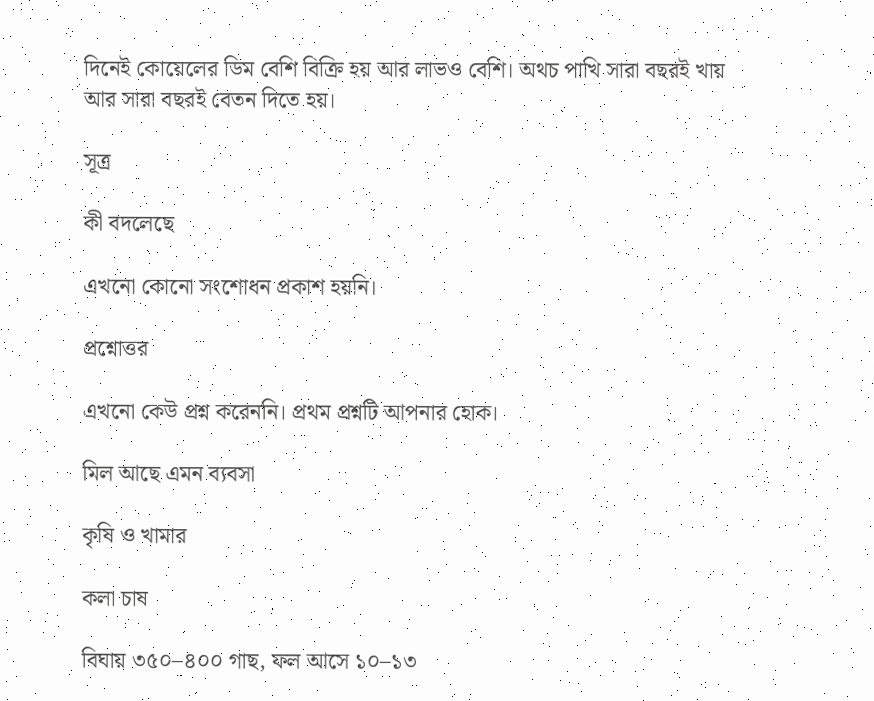দিনেই কোয়েলের ডিম বেশি বিক্রি হয় আর লাভও বেশি। অথচ পাখি সারা বছরই খায় আর সারা বছরই বেতন দিতে হয়।

সূত্র

কী বদলেছে

এখনো কোনো সংশোধন প্রকাশ হয়নি।

প্রশ্নোত্তর

এখনো কেউ প্রশ্ন করেননি। প্রথম প্রশ্নটি আপনার হোক।

মিল আছে এমন ব্যবসা

কৃষি ও খামার

কলা চাষ

বিঘায় ৩৫০–৪০০ গাছ, ফল আসে ১০–১৩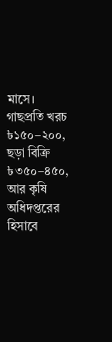মাসে। গাছপ্রতি খরচ ৳১৫০–২০০, ছড়া বিক্রি ৳৩৫০–৪৫০, আর কৃষি অধিদপ্তরের হিসাবে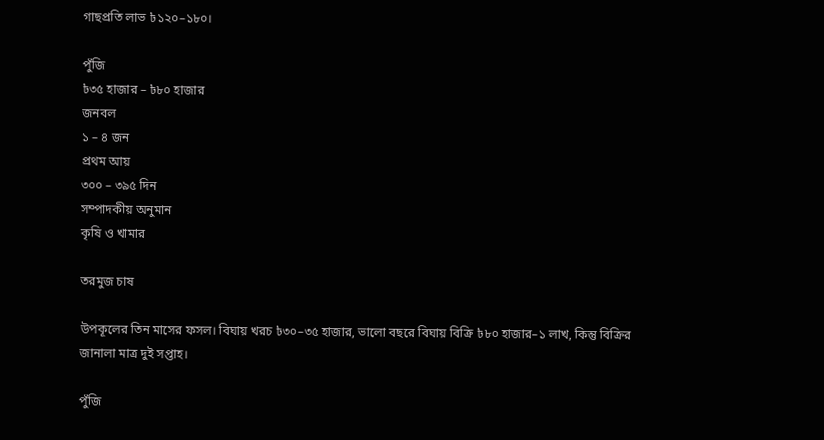গাছপ্রতি লাভ ৳১২০–১৮০।

পুঁজি
৳৩৫ হাজার – ৳৮০ হাজার
জনবল
১ – ৪ জন
প্রথম আয়
৩০০ – ৩৯৫ দিন
সম্পাদকীয় অনুমান
কৃষি ও খামার

তরমুজ চাষ

উপকূলের তিন মাসের ফসল। বিঘায় খরচ ৳৩০–৩৫ হাজার, ভালো বছরে বিঘায় বিক্রি ৳৮০ হাজার–১ লাখ, কিন্তু বিক্রির জানালা মাত্র দুই সপ্তাহ।

পুঁজি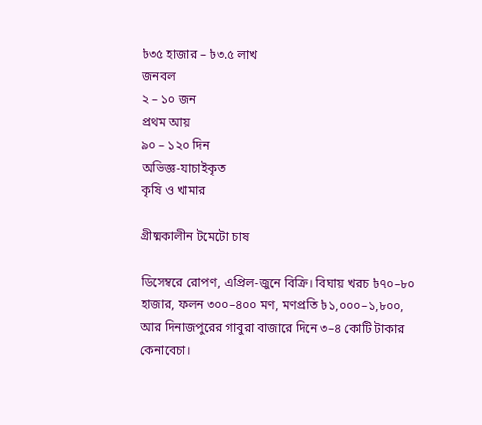৳৩৫ হাজার – ৳৩.৫ লাখ
জনবল
২ – ১০ জন
প্রথম আয়
৯০ – ১২০ দিন
অভিজ্ঞ-যাচাইকৃত
কৃষি ও খামার

গ্রীষ্মকালীন টমেটো চাষ

ডিসেম্বরে রোপণ, এপ্রিল-জুনে বিক্রি। বিঘায় খরচ ৳৭০–৮০ হাজার, ফলন ৩০০–৪০০ মণ, মণপ্রতি ৳১,০০০–১,৮০০, আর দিনাজপুরের গাবুরা বাজারে দিনে ৩–৪ কোটি টাকার কেনাবেচা।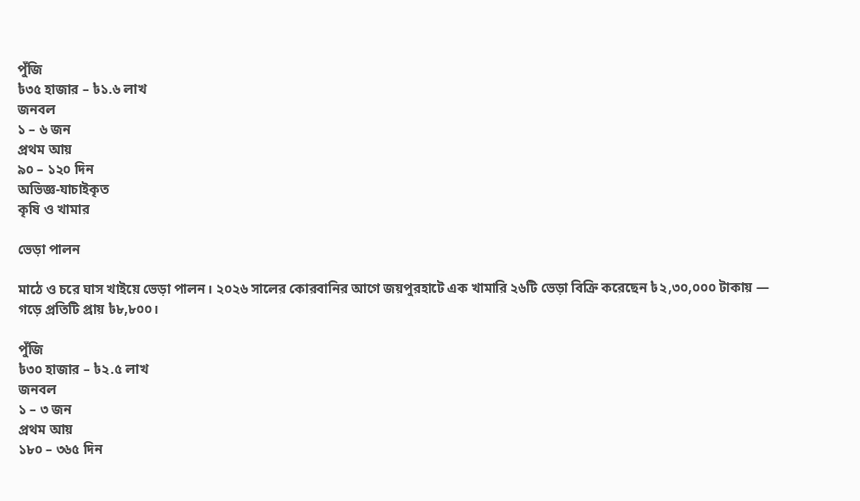পুঁজি
৳৩৫ হাজার – ৳১.৬ লাখ
জনবল
১ – ৬ জন
প্রথম আয়
৯০ – ১২০ দিন
অভিজ্ঞ-যাচাইকৃত
কৃষি ও খামার

ভেড়া পালন

মাঠে ও চরে ঘাস খাইয়ে ভেড়া পালন। ২০২৬ সালের কোরবানির আগে জয়পুরহাটে এক খামারি ২৬টি ভেড়া বিক্রি করেছেন ৳২,৩০,০০০ টাকায় — গড়ে প্রতিটি প্রায় ৳৮,৮০০।

পুঁজি
৳৩০ হাজার – ৳২.৫ লাখ
জনবল
১ – ৩ জন
প্রথম আয়
১৮০ – ৩৬৫ দিন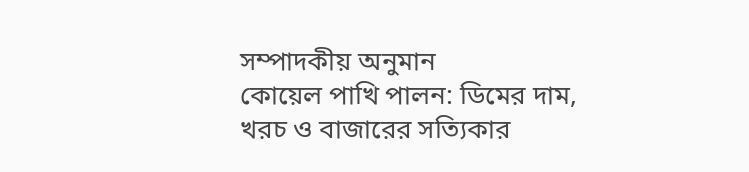সম্পাদকীয় অনুমান
কোয়েল পাখি পালন: ডিমের দাম, খরচ ও বাজারের সত্যিকার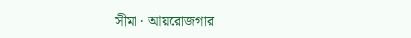সীমা · আয়রোজগার